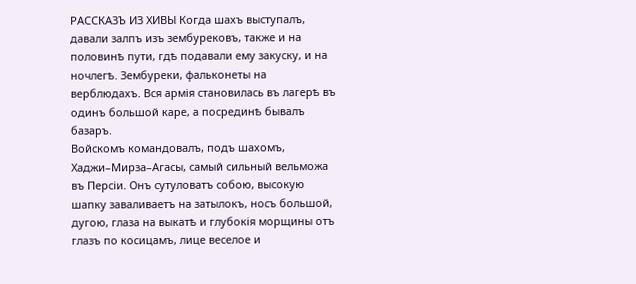РАССКАЗЪ ИЗ ХИВЫ Когда шахъ выступалъ, давали залпъ изъ зембурековъ, также и на половинѣ пути, гдѣ подавали ему закуску, и на ночлегѣ. Зембуреки, фальконеты на верблюдахъ. Вся армiя становилась въ лагерѣ въ одинъ большой каре, а посрединѣ бывалъ базаръ.
Войскомъ командовалъ, подъ шахомъ, Хаджи–Мирза–Агасы, самый сильный вельможа въ Персiи. Онъ сутуловатъ собою, высокую шапку заваливаетъ на затылокъ, носъ большой, дугою, глаза на выкатѣ и глубокiя морщины отъ глазъ по косицамъ, лице веселое и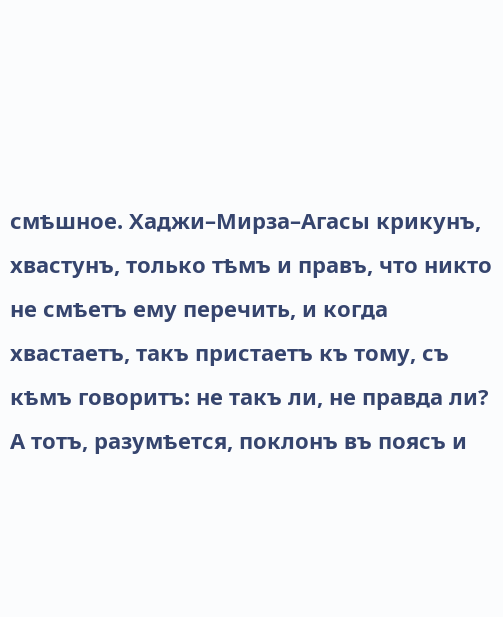смѣшное. Хаджи–Мирза–Агасы крикунъ, хвастунъ, только тѣмъ и правъ, что никто не смѣетъ ему перечить, и когда хвастаетъ, такъ пристаетъ къ тому, съ кѣмъ говоритъ: не такъ ли, не правда ли? А тотъ, разумѣется, поклонъ въ поясъ и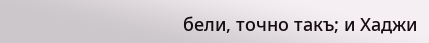бели, точно такъ; и Хаджи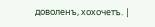доволенъ, хохочетъ. |